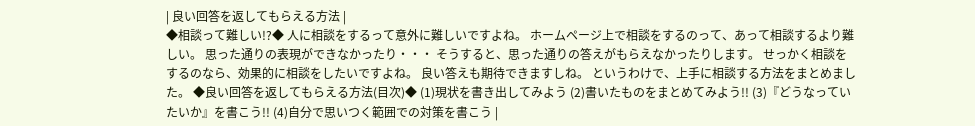| 良い回答を返してもらえる方法 |
◆相談って難しい!?◆ 人に相談をするって意外に難しいですよね。 ホームページ上で相談をするのって、あって相談するより難しい。 思った通りの表現ができなかったり・・・ そうすると、思った通りの答えがもらえなかったりします。 せっかく相談をするのなら、効果的に相談をしたいですよね。 良い答えも期待できますしね。 というわけで、上手に相談する方法をまとめました。 ◆良い回答を返してもらえる方法(目次)◆ (1)現状を書き出してみよう (2)書いたものをまとめてみよう!! (3)『どうなっていたいか』を書こう!! (4)自分で思いつく範囲での対策を書こう |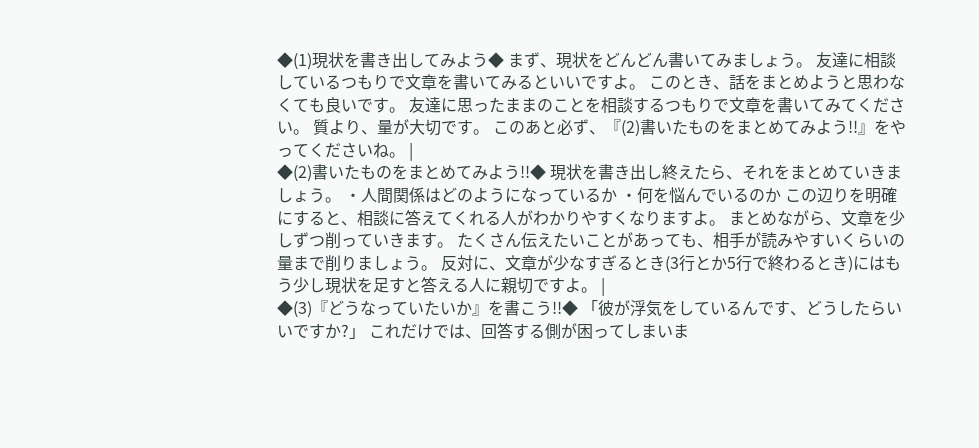◆(1)現状を書き出してみよう◆ まず、現状をどんどん書いてみましょう。 友達に相談しているつもりで文章を書いてみるといいですよ。 このとき、話をまとめようと思わなくても良いです。 友達に思ったままのことを相談するつもりで文章を書いてみてください。 質より、量が大切です。 このあと必ず、『(2)書いたものをまとめてみよう!!』をやってくださいね。 |
◆(2)書いたものをまとめてみよう!!◆ 現状を書き出し終えたら、それをまとめていきましょう。 ・人間関係はどのようになっているか ・何を悩んでいるのか この辺りを明確にすると、相談に答えてくれる人がわかりやすくなりますよ。 まとめながら、文章を少しずつ削っていきます。 たくさん伝えたいことがあっても、相手が読みやすいくらいの量まで削りましょう。 反対に、文章が少なすぎるとき(3行とか5行で終わるとき)にはもう少し現状を足すと答える人に親切ですよ。 |
◆(3)『どうなっていたいか』を書こう!!◆ 「彼が浮気をしているんです、どうしたらいいですか?」 これだけでは、回答する側が困ってしまいま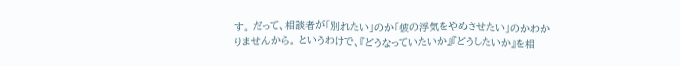す。 だって、相談者が「別れたい」のか「彼の浮気をやめさせたい」のかわかりませんから。 というわけで、『どうなっていたいか』『どうしたいか』を相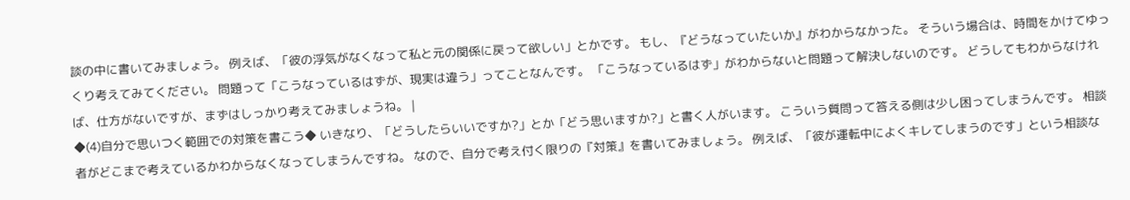談の中に書いてみましょう。 例えば、「彼の浮気がなくなって私と元の関係に戻って欲しい」とかです。 もし、『どうなっていたいか』がわからなかった。 そういう場合は、時間をかけてゆっくり考えてみてください。 問題って「こうなっているはずが、現実は違う」ってことなんです。 「こうなっているはず」がわからないと問題って解決しないのです。 どうしてもわからなければ、仕方がないですが、まずはしっかり考えてみましょうね。 |
◆(4)自分で思いつく範囲での対策を書こう◆ いきなり、「どうしたらいいですか?」とか「どう思いますか?」と書く人がいます。 こういう質問って答える側は少し困ってしまうんです。 相談者がどこまで考えているかわからなくなってしまうんですね。 なので、自分で考え付く限りの『対策』を書いてみましょう。 例えば、「彼が運転中によくキレてしまうのです」という相談な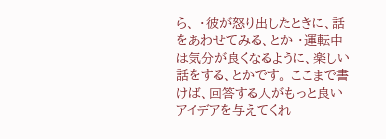ら、 ・彼が怒り出したときに、話をあわせてみる、とか ・運転中は気分が良くなるように、楽しい話をする、とかです。 ここまで書けば、回答する人がもっと良いアイデアを与えてくれ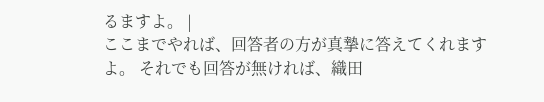るますよ。 |
ここまでやれば、回答者の方が真摯に答えてくれますよ。 それでも回答が無ければ、織田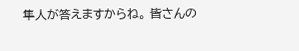隼人が答えますからね。 皆さんの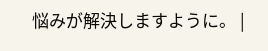悩みが解決しますように。 |